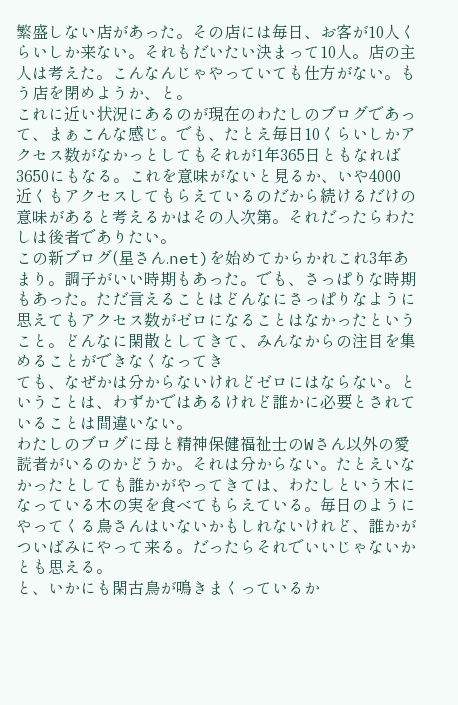繁盛しない店があった。その店には毎日、お客が10人くらいしか来ない。それもだいたい決まって10人。店の主人は考えた。こんなんじゃやっていても仕方がない。もう店を閉めようか、と。
これに近い状況にあるのが現在のわたしのブログであって、まぁこんな感じ。でも、たとえ毎日10くらいしかアクセス数がなかっとしてもそれが1年365日ともなれば3650にもなる。これを意味がないと見るか、いや4000近くもアクセスしてもらえているのだから続けるだけの意味があると考えるかはその人次第。それだったらわたしは後者でありたい。
この新ブログ(星さん.net)を始めてからかれこれ3年あまり。調子がいい時期もあった。でも、さっぱりな時期もあった。ただ言えることはどんなにさっぱりなように思えてもアクセス数がゼロになることはなかったということ。どんなに閑散としてきて、みんなからの注目を集めることができなくなってき
ても、なぜかは分からないけれどゼロにはならない。ということは、わずかではあるけれど誰かに必要とされていることは間違いない。
わたしのブログに母と精神保健福祉士のWさん以外の愛読者がいるのかどうか。それは分からない。たとえいなかったとしても誰かがやってきては、わたしという木になっている木の実を食べてもらえている。毎日のようにやってくる鳥さんはいないかもしれないけれど、誰かがついばみにやって来る。だったらそれでいいじゃないかとも思える。
と、いかにも閑古鳥が鳴きまくっているか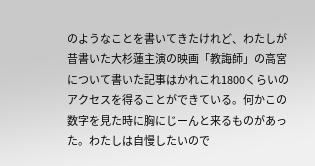のようなことを書いてきたけれど、わたしが昔書いた大杉蓮主演の映画「教誨師」の高宮について書いた記事はかれこれ1800くらいのアクセスを得ることができている。何かこの数字を見た時に胸にじーんと来るものがあった。わたしは自慢したいので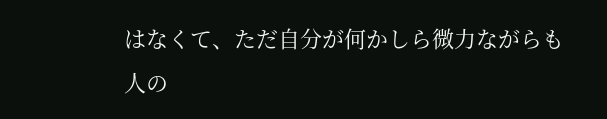はなくて、ただ自分が何かしら微力ながらも人の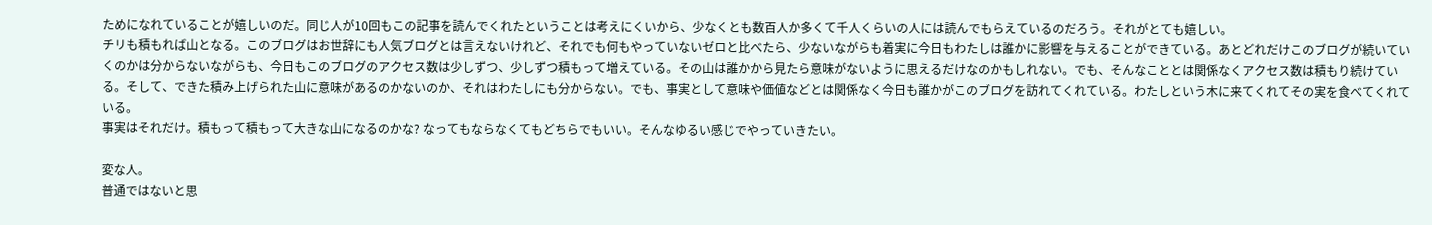ためになれていることが嬉しいのだ。同じ人が10回もこの記事を読んでくれたということは考えにくいから、少なくとも数百人か多くて千人くらいの人には読んでもらえているのだろう。それがとても嬉しい。
チリも積もれば山となる。このブログはお世辞にも人気ブログとは言えないけれど、それでも何もやっていないゼロと比べたら、少ないながらも着実に今日もわたしは誰かに影響を与えることができている。あとどれだけこのブログが続いていくのかは分からないながらも、今日もこのブログのアクセス数は少しずつ、少しずつ積もって増えている。その山は誰かから見たら意味がないように思えるだけなのかもしれない。でも、そんなこととは関係なくアクセス数は積もり続けている。そして、できた積み上げられた山に意味があるのかないのか、それはわたしにも分からない。でも、事実として意味や価値などとは関係なく今日も誰かがこのブログを訪れてくれている。わたしという木に来てくれてその実を食べてくれている。
事実はそれだけ。積もって積もって大きな山になるのかな? なってもならなくてもどちらでもいい。そんなゆるい感じでやっていきたい。

変な人。
普通ではないと思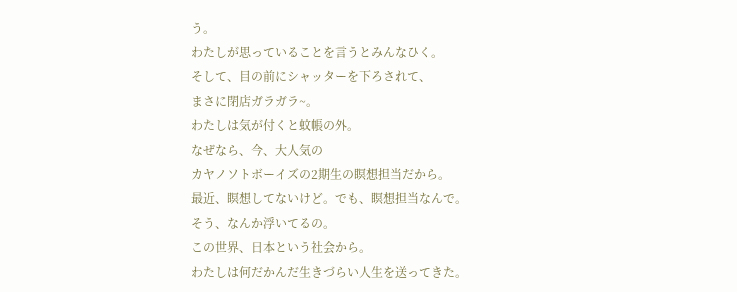う。
わたしが思っていることを言うとみんなひく。
そして、目の前にシャッターを下ろされて、
まさに閉店ガラガラ~。
わたしは気が付くと蚊帳の外。
なぜなら、今、大人気の
カヤノソトボーイズの2期生の瞑想担当だから。
最近、瞑想してないけど。でも、瞑想担当なんで。
そう、なんか浮いてるの。
この世界、日本という社会から。
わたしは何だかんだ生きづらい人生を送ってきた。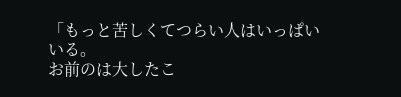「もっと苦しくてつらい人はいっぱいいる。
お前のは大したこ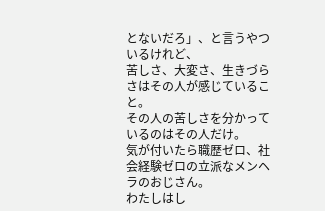とないだろ」、と言うやついるけれど、
苦しさ、大変さ、生きづらさはその人が感じていること。
その人の苦しさを分かっているのはその人だけ。
気が付いたら職歴ゼロ、社会経験ゼロの立派なメンヘラのおじさん。
わたしはし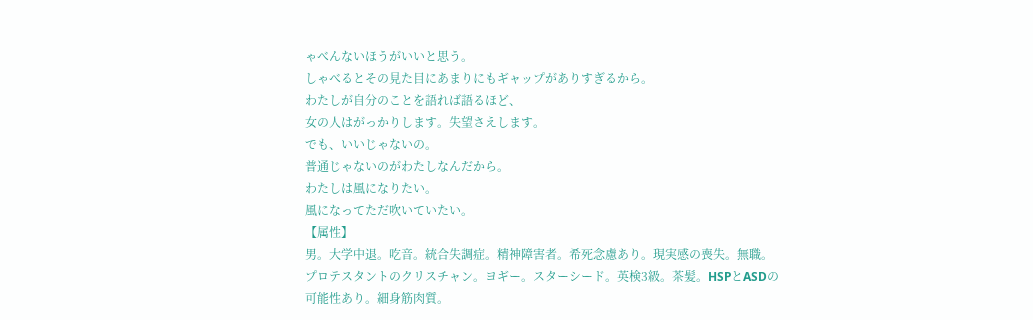ゃべんないほうがいいと思う。
しゃべるとその見た目にあまりにもギャップがありすぎるから。
わたしが自分のことを語れば語るほど、
女の人はがっかりします。失望さえします。
でも、いいじゃないの。
普通じゃないのがわたしなんだから。
わたしは風になりたい。
風になってただ吹いていたい。
【属性】
男。大学中退。吃音。統合失調症。精神障害者。希死念慮あり。現実感の喪失。無職。プロテスタントのクリスチャン。ヨギー。スターシード。英検3級。茶髪。HSPとASDの可能性あり。細身筋肉質。